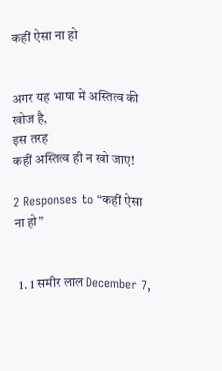कहीं ऐसा ना हो


अगर यह भाषा में अस्तित्व की खोज है,
इस तरह
कहीं अस्तित्व ही न खो जाए!

2 Responses to “कहीं ऐसा ना हो”


  1. 1 समीर लाल December 7,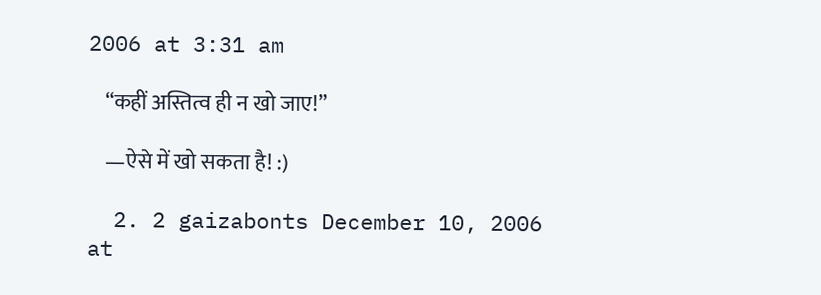2006 at 3:31 am

    “कहीं अस्तित्व ही न खो जाए!”

    —ऐसे में खो सकता है! :)

  2. 2 gaizabonts December 10, 2006 at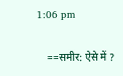1:06 pm

    ==समीर: ऐसे में ?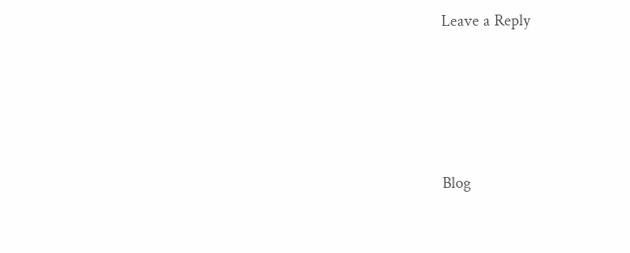Leave a Reply




Blog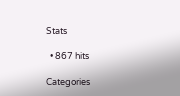Stats

  • 867 hits

Categories